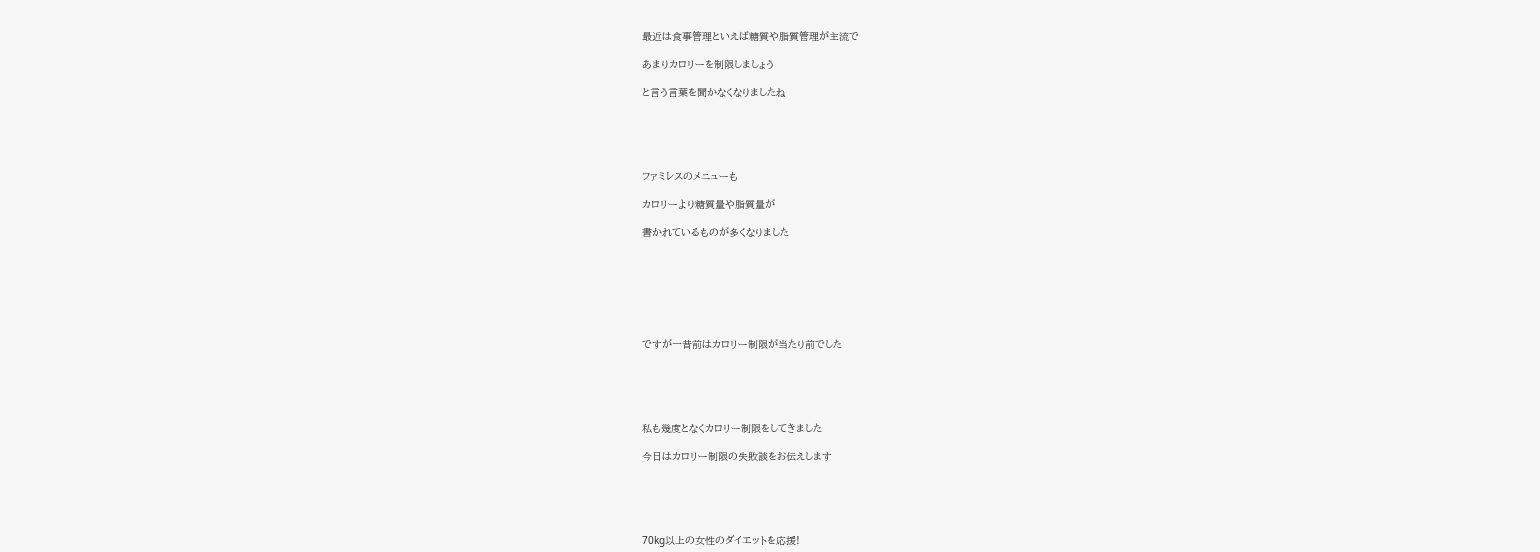最近は食事管理といえば糖質や脂質管理が主流で

あまりカロリーを制限しましょう

と言う言葉を聞かなくなりましたね





ファミレスのメニューも

カロリーより糖質量や脂質量が

書かれているものが多くなりました







ですが一昔前はカロリー制限が当たり前でした





私も幾度となくカロリー制限をしてきました

今日はカロリー制限の失敗談をお伝えします





70kg以上の女性のダイエットを応援!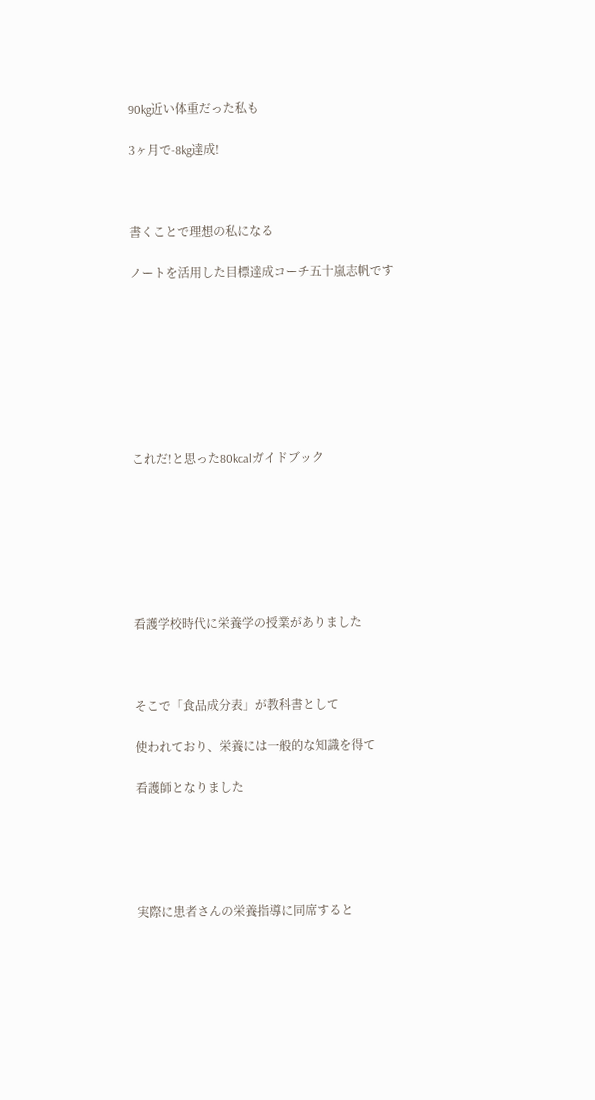90kg近い体重だった私も

3ヶ月で-8kg達成!



書くことで理想の私になる

ノートを活用した目標達成コーチ五十嵐志帆です








これだ!と思った80kcalガイドブック







看護学校時代に栄養学の授業がありました



そこで「食品成分表」が教科書として

使われており、栄養には一般的な知識を得て

看護師となりました





実際に患者さんの栄養指導に同席すると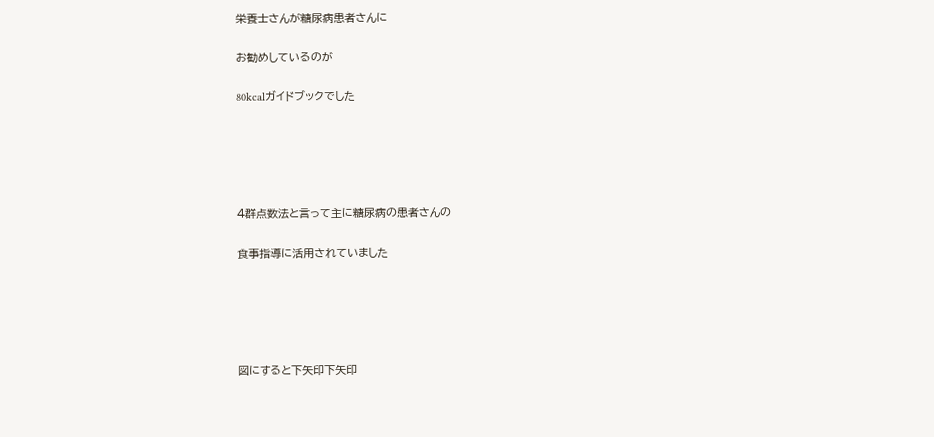栄養士さんが糖尿病患者さんに

お勧めしているのが

80kcalガイドブックでした





4群点数法と言って主に糖尿病の患者さんの

食事指導に活用されていました





図にすると下矢印下矢印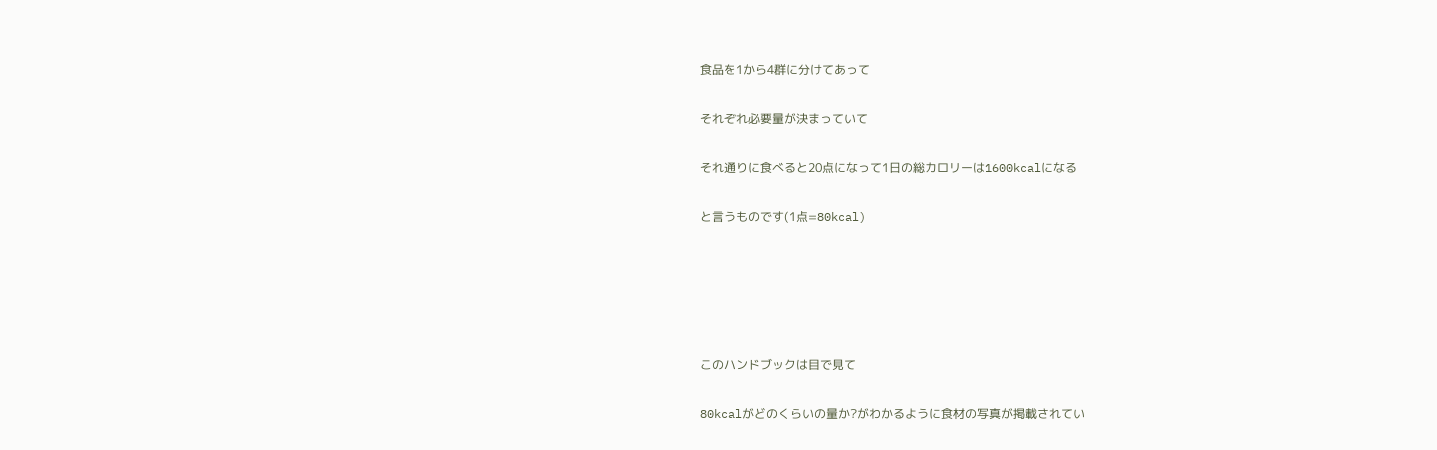食品を1から4群に分けてあって

それぞれ必要量が決まっていて

それ通りに食べると20点になって1日の総カロリーは1600kcalになる

と言うものです(1点=80kcal)





このハンドブックは目で見て

80kcalがどのくらいの量か?がわかるように食材の写真が掲載されてい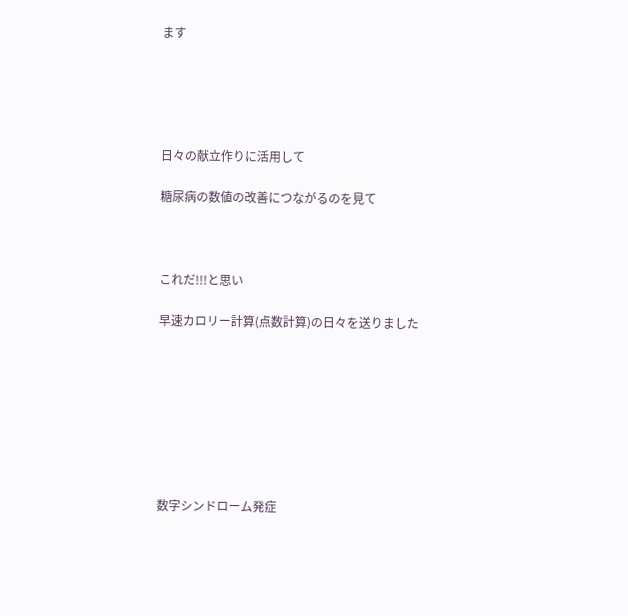ます





日々の献立作りに活用して

糖尿病の数値の改善につながるのを見て



これだ!!!と思い

早速カロリー計算(点数計算)の日々を送りました








数字シンドローム発症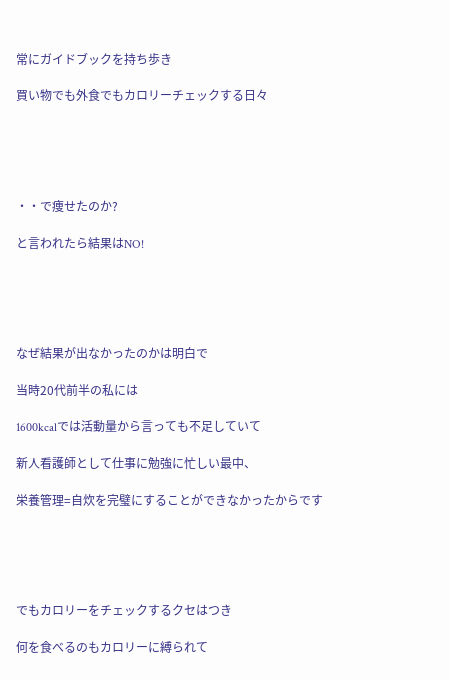常にガイドブックを持ち歩き

買い物でも外食でもカロリーチェックする日々





・・で痩せたのか?

と言われたら結果はNO!





なぜ結果が出なかったのかは明白で

当時20代前半の私には

1600kcalでは活動量から言っても不足していて

新人看護師として仕事に勉強に忙しい最中、

栄養管理=自炊を完璧にすることができなかったからです





でもカロリーをチェックするクセはつき

何を食べるのもカロリーに縛られて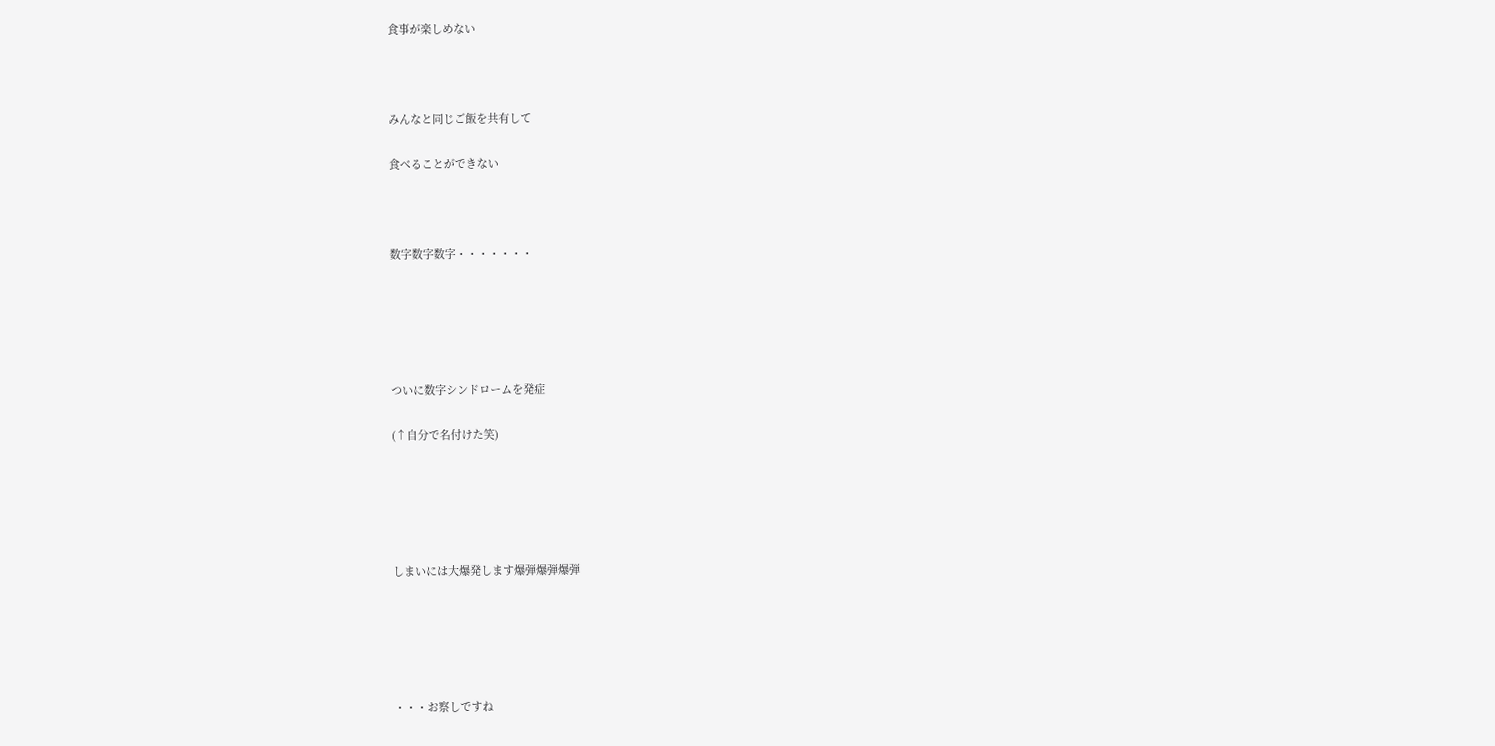食事が楽しめない



みんなと同じご飯を共有して

食べることができない



数字数字数字・・・・・・・





ついに数字シンドロームを発症

(↑自分で名付けた笑)





しまいには大爆発します爆弾爆弾爆弾





・・・お察しですね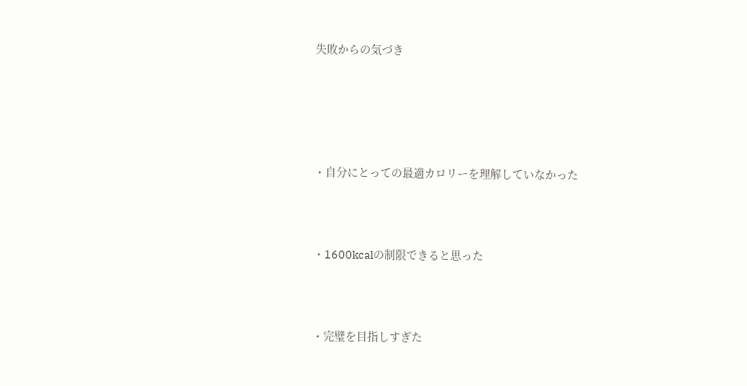失敗からの気づき





・自分にとっての最適カロリーを理解していなかった



・1600kcalの制限できると思った



・完璧を目指しすぎた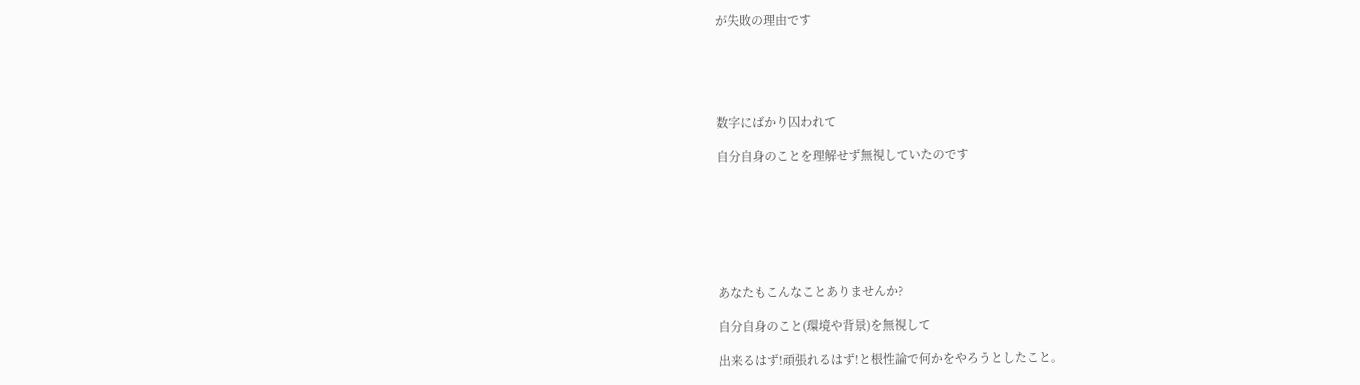が失敗の理由です





数字にばかり囚われて

自分自身のことを理解せず無視していたのです







あなたもこんなことありませんか?

自分自身のこと(環境や背景)を無視して

出来るはず!頑張れるはず!と根性論で何かをやろうとしたこと。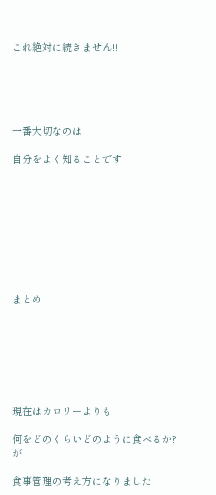これ絶対に続きません!!





一番大切なのは

自分をよく知ることです









まとめ







現在はカロリーよりも

何をどのくらいどのように食べるか?が

食事管理の考え方になりました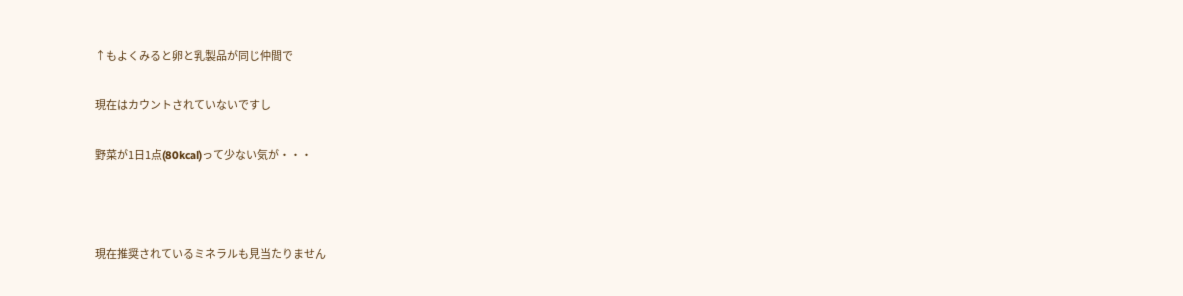↑もよくみると卵と乳製品が同じ仲間で

現在はカウントされていないですし

野菜が1日1点(80kcal)って少ない気が・・・



現在推奨されているミネラルも見当たりません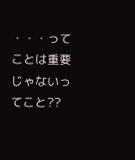・・・ってことは重要じゃないってこと??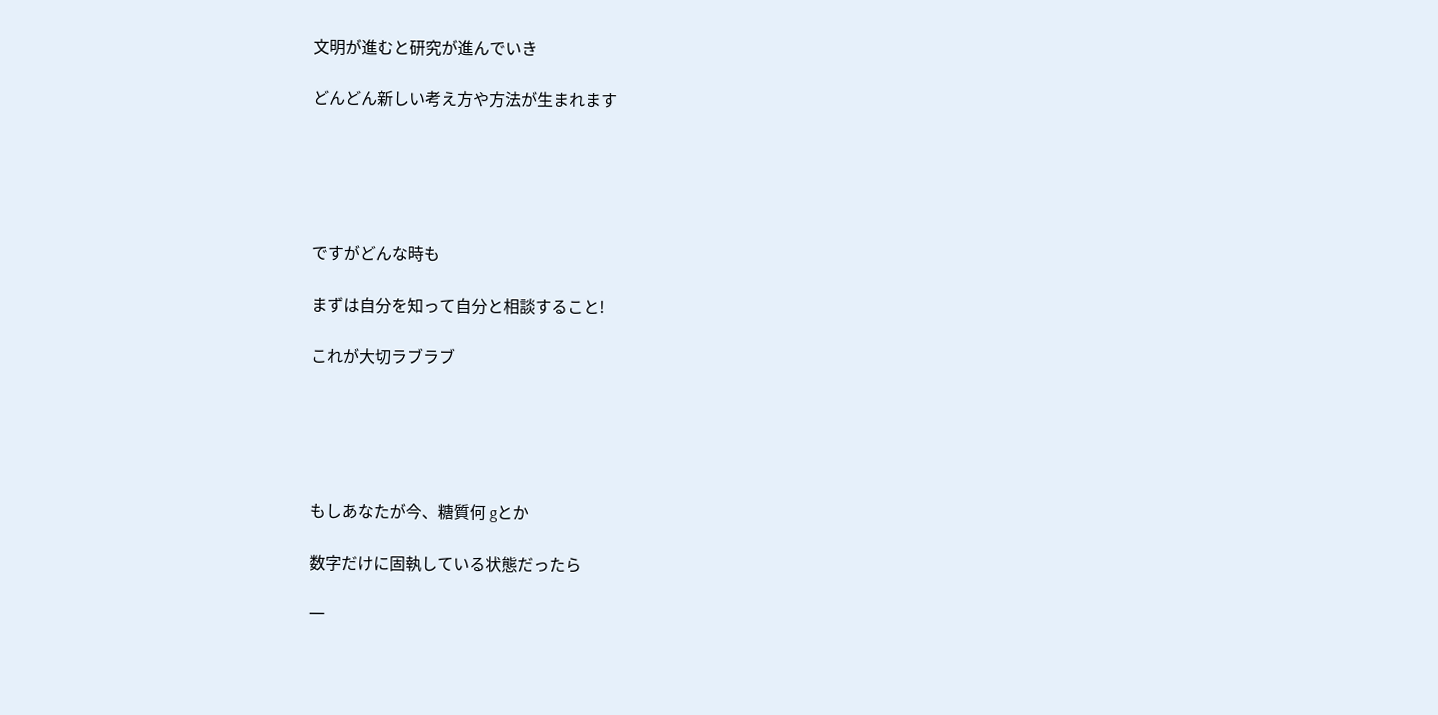文明が進むと研究が進んでいき

どんどん新しい考え方や方法が生まれます





ですがどんな時も

まずは自分を知って自分と相談すること!

これが大切ラブラブ





もしあなたが今、糖質何 gとか

数字だけに固執している状態だったら

一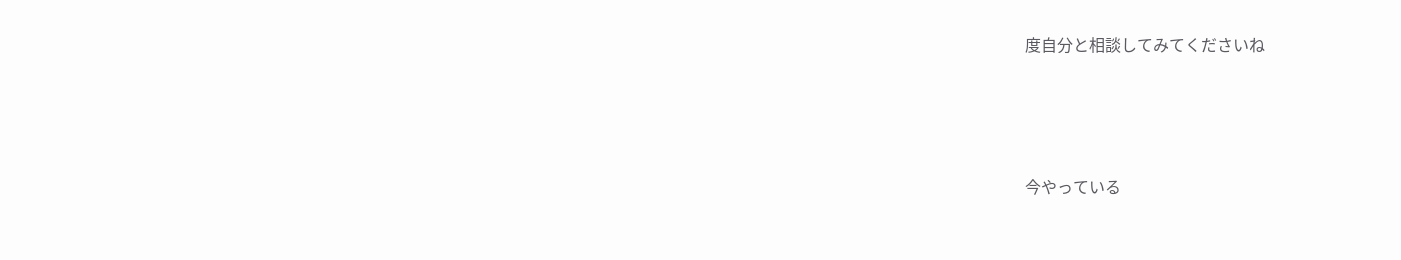度自分と相談してみてくださいね





今やっている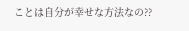ことは自分が幸せな方法なの??